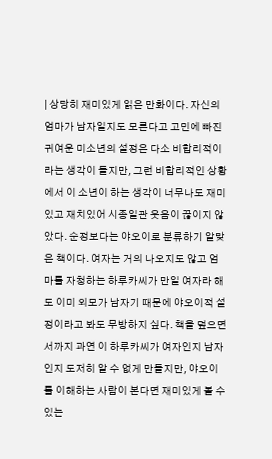| 상당히 재미있게 읽은 만화이다. 자신의 엄마가 남자일지도 모른다고 고민에 빠진 귀여운 미소년의 설정은 다소 비합리적이라는 생각이 들지만, 그런 비합리적인 상황에서 이 소년이 하는 생각이 너무나도 재미있고 재치있어 시종일관 웃음이 끊이지 않았다. 순정보다는 야오이로 분류하기 알맞은 책이다. 여자는 거의 나오지도 않고 엄마를 자청하는 하루카씨가 만일 여자라 해도 이미 외모가 남자기 때문에 야오이적 설정이라고 봐도 무방하지 싶다. 책을 덮으면서까지 과연 이 하루카씨가 여자인지 남자인지 도저히 알 수 없게 만들지만, 야오이를 이해하는 사람이 본다면 재미있게 볼 수 있는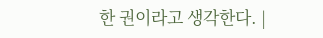한 권이라고 생각한다. |